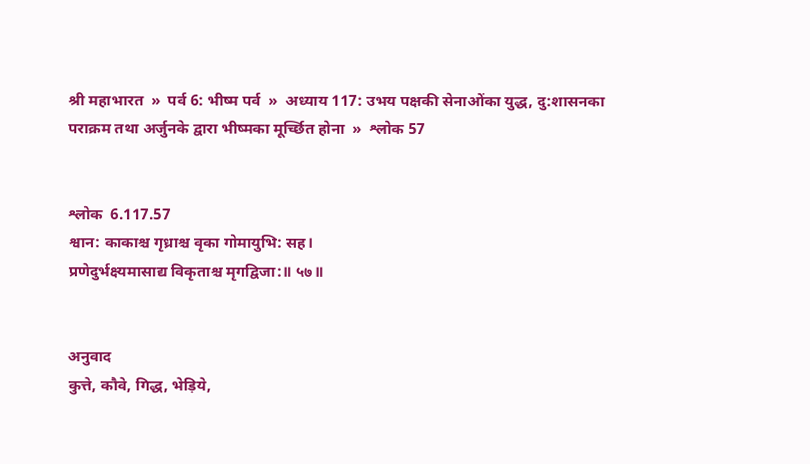श्री महाभारत  »  पर्व 6: भीष्म पर्व  »  अध्याय 117: उभय पक्षकी सेनाओंका युद्ध, दु:शासनका पराक्रम तथा अर्जुनके द्वारा भीष्मका मूर्च्छित होना  »  श्लोक 57


श्लोक  6.117.57
श्वान: काकाश्च गृध्राश्च वृका गोमायुभि: सह।
प्रणेदुर्भक्ष्यमासाद्य विकृताश्च मृगद्विजा:॥ ५७॥


अनुवाद
कुत्ते, कौवे, गिद्ध, भेड़िये,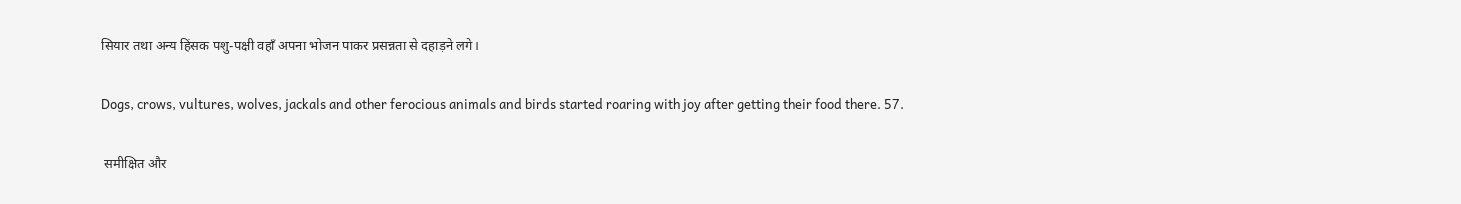सियार तथा अन्य हिंसक पशु-पक्षी वहाँ अपना भोजन पाकर प्रसन्नता से दहाड़ने लगे।

Dogs, crows, vultures, wolves, jackals and other ferocious animals and birds started roaring with joy after getting their food there. 57.

 समीक्षित और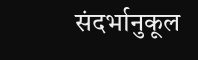संदर्भानुकूल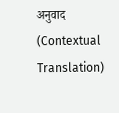अनुवाद (Contextual Translation)